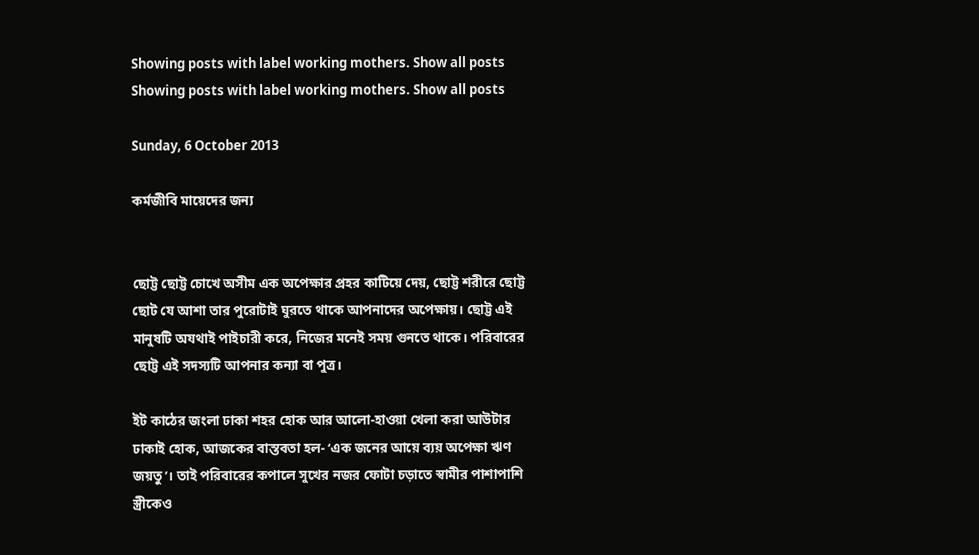Showing posts with label working mothers. Show all posts
Showing posts with label working mothers. Show all posts

Sunday, 6 October 2013

কর্মজীবি মায়েদের জন্য


ছোট্ট ছোট্ট চোখে অসীম এক অপেক্ষার প্রহর কাটিয়ে দেয়, ছোট্ট শরীরে ছোট্ট ছোট যে আশা তার পুরোটাই ঘুরতে থাকে আপনাদের অপেক্ষায়। ছোট্ট এই মানুষটি অযথাই পাইচারী করে, নিজের মনেই সময় গুনতে থাকে। পরিবারের ছোট্ট এই সদস্যটি আপনার কন্যা বা পুত্র।

ইট কাঠের জংলা ঢাকা শহর হোক আর আলো-হাওয়া খেলা করা আউটার ঢাকাই হোক, আজকের বাস্তবতা হল- ‘এক জনের আয়ে ব্যয় অপেক্ষা ঋণ জয়তু’। তাই পরিবারের কপালে সুখের নজর ফোটা চড়াতে স্বামীর পাশাপাশি স্ত্রীকেও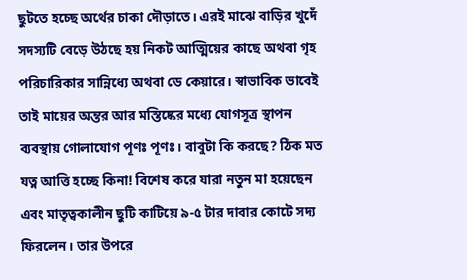ছুটতে হচ্ছে অর্থের চাকা দৌড়াতে। এরই মাঝে বাড়ির খুদেঁ সদস্যটি বেড়ে উঠছে হয় নিকট আত্মিয়ের কাছে অথবা গৃহ পরিচারিকার সান্নিধ্যে অথবা ডে কেয়ারে। স্বাভাবিক ভাবেই তাই মায়ের অন্তর আর মস্তিষ্কের মধ্যে যোগসূত্র স্থাপন ব্যবস্থায় গোলাযোগ পূণঃ পূণঃ। বাবুটা কি করছে? ঠিক মত যত্ন আত্তি হচ্ছে কিনা! বিশেষ করে যারা নতুন মা হয়েছেন এবং মাতৃত্বকালীন ছুটি কাটিয়ে ৯-৫ টার দাবার কোটে সদ্য ফিরলেন। তার উপরে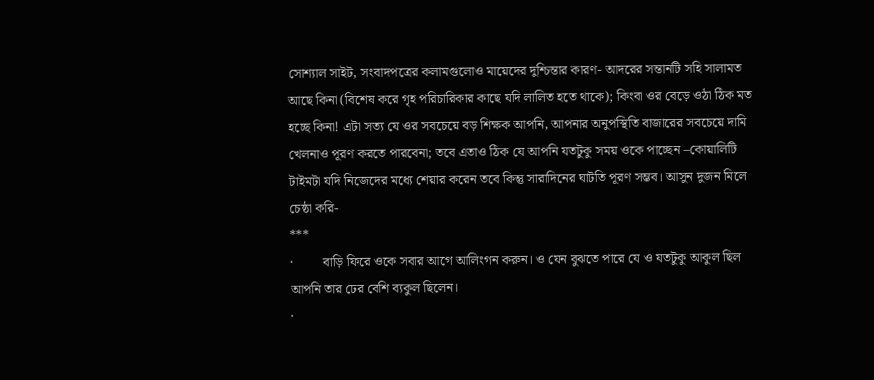সোশ্যাল সাইট, সংবাদপত্রের কলামগুলোও মায়েদের দুশ্চিন্তার কারণ- আদরের সন্তানটি সহি সালামত আছে কিনা (বিশেষ করে গৃহ পরিচারিকার কাছে যদি লালিত হতে থাকে); কিংবা ওর বেড়ে ওঠা ঠিক মত হচ্ছে কিনা! এটা সত্য যে ওর সবচেয়ে বড় শিক্ষক আপনি, আপনার অনুপস্থিতি বাজারের সবচেয়ে দামি খেলনাও পূরণ করতে পারবেনা; তবে এতাও ঠিক যে আপনি যতটুকু সময় ওকে পাচ্ছেন –কোয়ালিটি টাইমটা যদি নিজেদের মধ্যে শেয়ার করেন তবে কিন্তু সারাদিনের ঘাটতি পূরণ সম্ভব। আসুন দুজন মিলে চেষ্ঠা করি-
***
·         বাড়ি ফিরে ওকে সবার আগে আলিংগন করুন। ও যেন বুঝতে পারে যে ও যতটুকু আকুল ছিল আপনি তার ঢের বেশি ব্যকুল ছিলেন।
·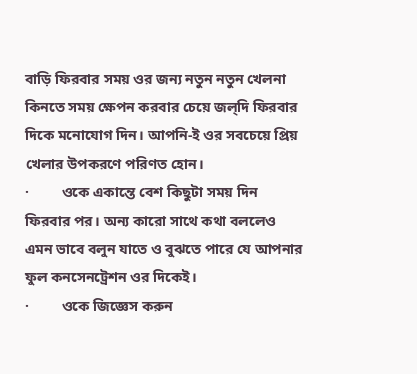বাড়ি ফিরবার সময় ওর জন্য নতুন নতুন খেলনা কিনতে সময় ক্ষেপন করবার চেয়ে জল্‌দি ফিরবার দিকে মনোযোগ দিন। আপনি-ই ওর সবচেয়ে প্রিয় খেলার উপকরণে পরিণত হোন।
·         ওকে একান্তে বেশ কিছুটা সময় দিন ফিরবার পর। অন্য কারো সাথে কথা বললেও এমন ভাবে বলুন যাতে ও বুঝতে পারে যে আপনার ফুল কনসেনট্রেশন ওর দিকেই।
·         ওকে জিজ্ঞেস করুন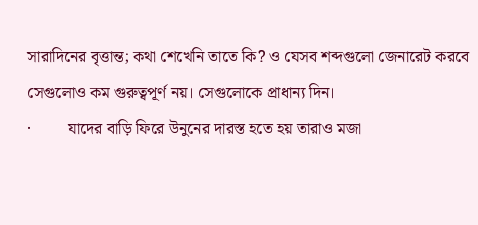সারাদিনের বৃত্তান্ত; কথা শেখেনি তাতে কি? ও যেসব শব্দগুলো জেনারেট করবে সেগুলোও কম গুরুত্বপূর্ণ নয়। সেগুলোকে প্রাধান্য দিন।
·         যাদের বাড়ি ফিরে উনুনের দারস্ত হতে হয় তারাও মজা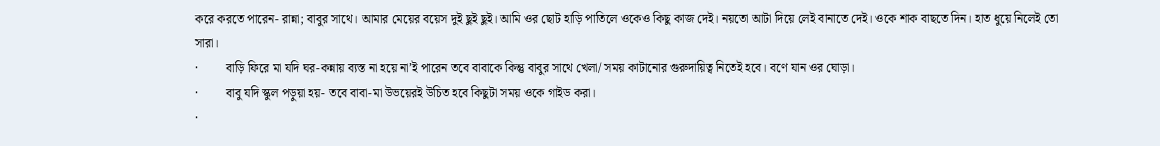করে করতে পারেন- রান্না; বাবুর সাথে। আমার মেয়ের বয়েস দুই ছুই ছুই। আমি ওর ছোট হাড়ি পাতিলে ওকেও কিছু কাজ দেই। নয়তো আটা দিয়ে লেই বানাতে দেই। ওকে শাক বাছতে দিন। হাত ধুয়ে নিলেই তো সারা।
·         বাড়ি ফিরে মা যদি ঘর-কন্নায় ব্যস্ত না হয়ে না’ই পারেন তবে বাবাকে কিন্তু বাবুর সাথে খেলা/ সময় কাটানোর গুরুদায়িত্ব নিতেই হবে। বণে যান ওর ঘোড়া।
·         বাবু যদি স্কুল পড়ুয়া হয়- তবে বাবা-মা উভয়েরই উচিত হবে কিছুটা সময় ওকে গাইড করা।
·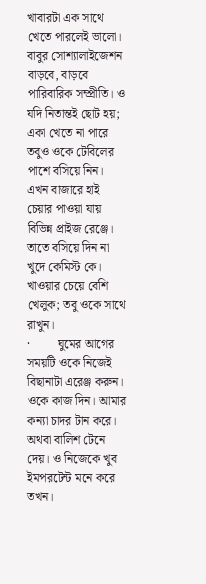খাবারটা এক সাথে খেতে পারলেই ভালো। বাবুর সোশ্যালাইজেশন বাড়বে, বাড়বে পারিবারিক সম্প্রীতি। ও যদি নিতান্তই ছোট হয়; একা খেতে না পারে তবুও ওকে টেবিলের পাশে বসিয়ে নিন। এখন বাজারে হাই চেয়ার পাওয়া যায় বিভিন্ন প্রাইজ রেঞ্জে। তাতে বসিয়ে দিন না খুদে কেমিস্ট কে। খাওয়ার চেয়ে বেশি খেলুক; তবু ওকে সাথে রাখুন।
·         ঘুমের আগের সময়টি ওকে নিজেই বিছানাটা এরেঞ্জ করুন। ওকে কাজ দিন। আমার কন্যা চাদর টান করে। অথবা বালিশ টেনে দেয়। ও নিজেকে খুব ইমপরটেন্ট মনে করে তখন।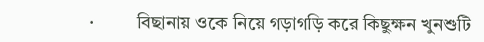·         বিছানায় ওকে নিয়ে গড়াগড়ি করে কিছুক্ষন খুনশুটি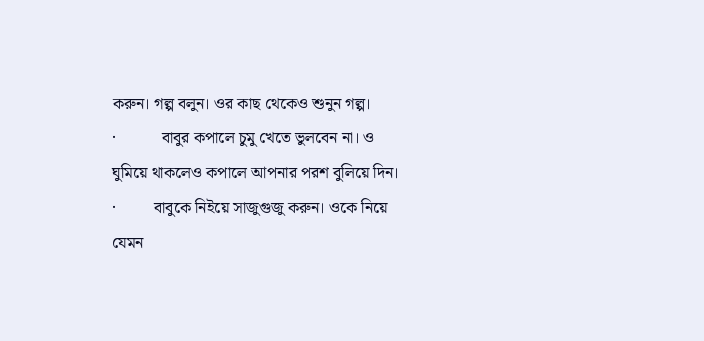করুন। গল্প বলুন। ওর কাছ থেকেও শুনুন গল্প।
·           বাবুর কপালে চুমু খেতে ভুলবেন না। ও ঘুমিয়ে থাকলেও কপালে আপনার পরশ বুলিয়ে দিন।
·         বাবুকে নিইয়ে সাজুগুজু করুন। ওকে নিয়ে যেমন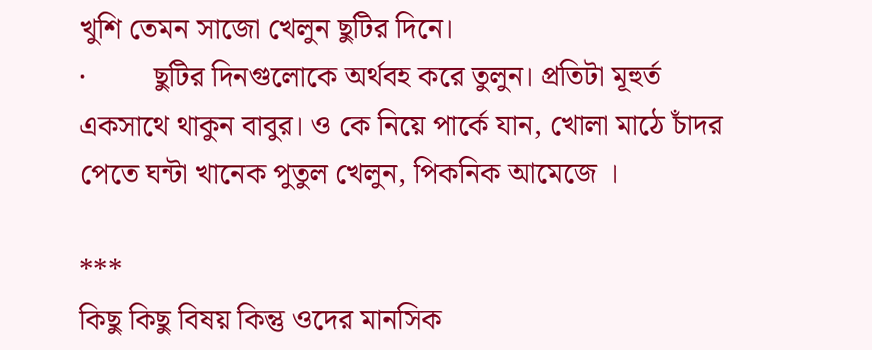খুশি তেমন সাজো খেলুন ছুটির দিনে।
·         ছুটির দিনগুলোকে অর্থবহ করে তুলুন। প্রতিটা মূহুর্ত একসাথে থাকুন বাবুর। ও কে নিয়ে পার্কে যান, খোলা মাঠে চাঁদর পেতে ঘন্টা খানেক পুতুল খেলুন, পিকনিক আমেজে ।

***
কিছু কিছু বিষয় কিন্তু ওদের মানসিক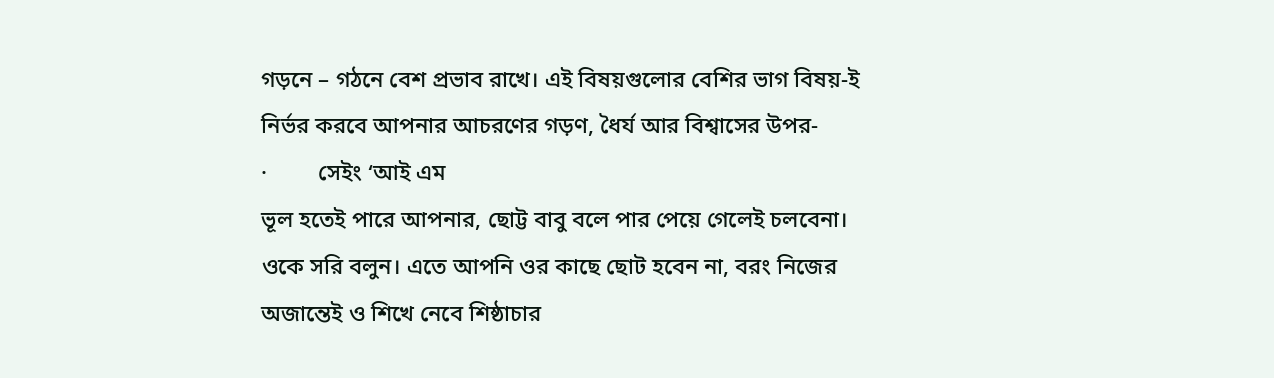গড়নে – গঠনে বেশ প্রভাব রাখে। এই বিষয়গুলোর বেশির ভাগ বিষয়-ই নির্ভর করবে আপনার আচরণের গড়ণ, ধৈর্য আর বিশ্বাসের উপর-
·         সেইং ‘আই এম
ভূল হতেই পারে আপনার, ছোট্ট বাবু বলে পার পেয়ে গেলেই চলবেনা। ওকে সরি বলুন। এতে আপনি ওর কাছে ছোট হবেন না, বরং নিজের অজান্তেই ও শিখে নেবে শিষ্ঠাচার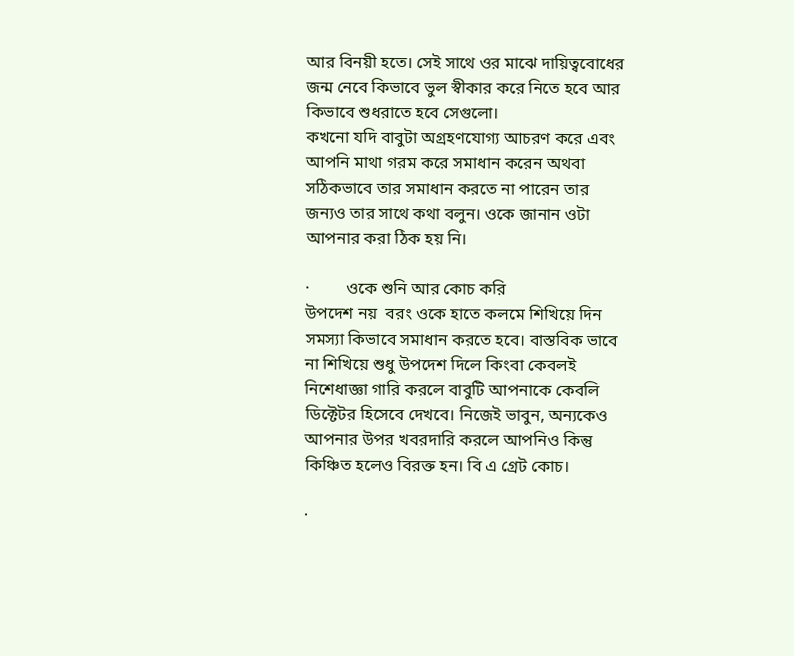আর বিনয়ী হতে। সেই সাথে ওর মাঝে দায়িত্ববোধের জন্ম নেবে কিভাবে ভুল স্বীকার করে নিতে হবে আর কিভাবে শুধরাতে হবে সেগুলো।
কখনো যদি বাবুটা অগ্রহণযোগ্য আচরণ করে এবং আপনি মাথা গরম করে সমাধান করেন অথবা সঠিকভাবে তার সমাধান করতে না পারেন তার জন্যও তার সাথে কথা বলুন। ওকে জানান ওটা আপনার করা ঠিক হয় নি।

·         ওকে শুনি আর কোচ করি
উপদেশ নয়  বরং ওকে হাতে কলমে শিখিয়ে দিন সমস্যা কিভাবে সমাধান করতে হবে। বাস্তবিক ভাবে না শিখিয়ে শুধু উপদেশ দিলে কিংবা কেবলই নিশেধাজ্ঞা গারি করলে বাবুটি আপনাকে কেবলি ডিক্টেটর হিসেবে দেখবে। নিজেই ভাবুন, অন্যকেও আপনার উপর খবরদারি করলে আপনিও কিন্তু কিঞ্চিত হলেও বিরক্ত হন। বি এ গ্রেট কোচ।

·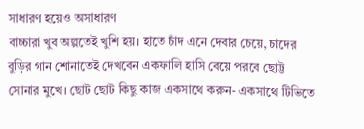সাধারণ হয়েও অসাধারণ
বাচ্চারা খুব অল্পতেই খুশি হয়। হাতে চাঁদ এনে দেবার চেয়ে, চাদের বুড়ির গান শোনাতেই দেখবেন একফালি হাসি বেয়ে পরবে ছোট্ট সোনার মুখে। ছোট ছোট কিছু কাজ একসাথে করুন- একসাথে টিভিতে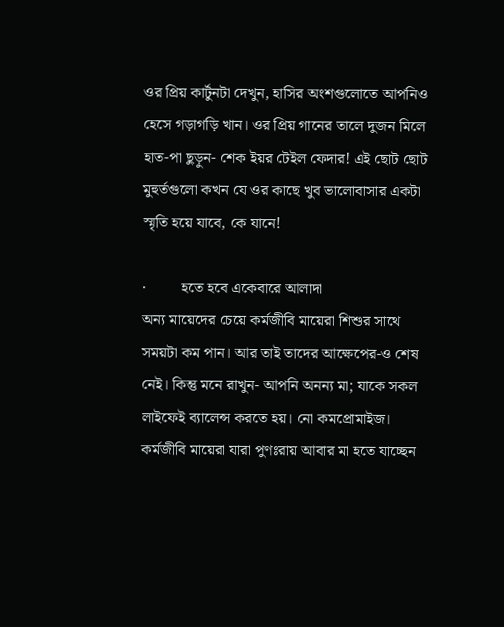ওর প্রিয় কার্টুনটা দেখুন, হাসির অংশগুলোতে আপনিও হেসে গড়াগড়ি খান। ওর প্রিয় গানের তালে দুজন মিলে হাত-পা ছুড়ুন- শেক ইয়র টেইল ফেদার! এই ছোট ছোট মুহুর্তগুলো কখন যে ওর কাছে খুব ভালোবাসার একটা স্মৃতি হয়ে যাবে, কে যানে!

·         হতে হবে একেবারে আলাদা
অন্য মায়েদের চেয়ে কর্মজীবি মায়েরা শিশুর সাথে সময়টা কম পান। আর তাই তাদের আক্ষেপের-ও শেষ নেই। কিন্তু মনে রাখুন- আপনি অনন্য মা; যাকে সকল লাইফেই ব্যালেন্স করতে হয়। নো কমপ্রোমাইজ।
কর্মজীবি মায়েরা যারা পুণঃরায় আবার মা হতে যাচ্ছেন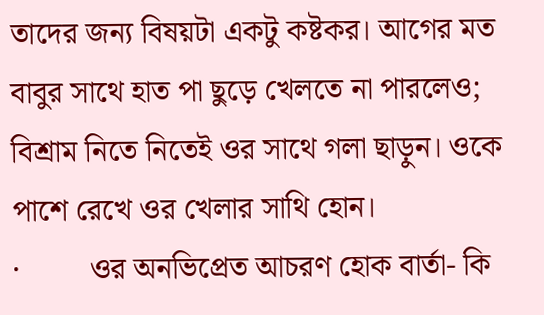তাদের জন্য বিষয়টা একটু কষ্টকর। আগের মত বাবুর সাথে হাত পা ছুড়ে খেলতে না পারলেও; বিশ্রাম নিতে নিতেই ওর সাথে গলা ছাড়ুন। ওকে পাশে রেখে ওর খেলার সাথি হোন।
·         ওর অনভিপ্রেত আচরণ হোক বার্তা- কি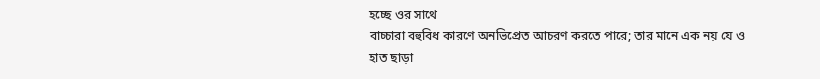হচ্ছে ওর সাথে
বাচ্চারা বহুবিধ কারণে অনভিপ্রেত আচরণ করতে পারে; তার মানে এক নয় যে ও হাত ছাড়া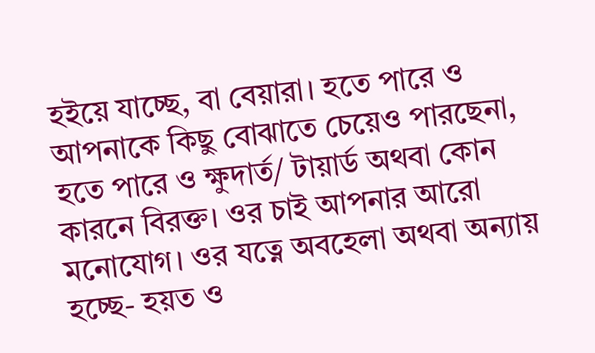হইয়ে যাচ্ছে, বা বেয়ারা। হতে পারে ও আপনাকে কিছু বোঝাতে চেয়েও পারছেনা, হতে পারে ও ক্ষুদার্ত/ টায়ার্ড অথবা কোন কারনে বিরক্ত। ওর চাই আপনার আরো মনোযোগ। ওর যত্নে অবহেলা অথবা অন্যায় হচ্ছে- হয়ত ও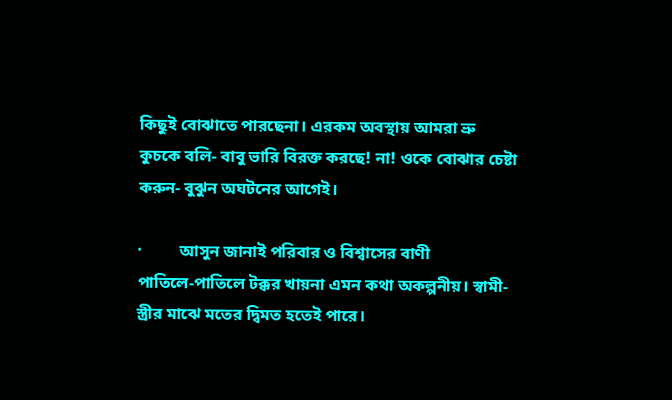কিছুই বোঝাতে পারছেনা। এরকম অবস্থায় আমরা ভ্রু কুচকে বলি- বাবু ভারি বিরক্ত করছে! না! ওকে বোঝার চেষ্টা করুন- বুঝুন অঘটনের আগেই।

·         আসুন জানাই পরিবার ও বিশ্বাসের বাণী
পাতিলে-পাতিলে টক্কর খায়না এমন কথা অকল্পনীয়। স্বামী-স্ত্রীর মাঝে মতের দ্বিমত হতেই পারে।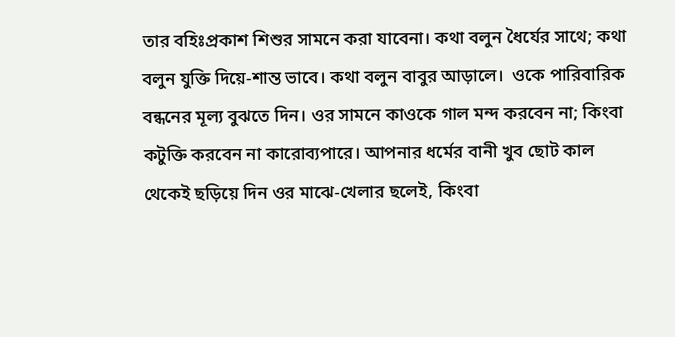তার বহিঃপ্রকাশ শিশুর সামনে করা যাবেনা। কথা বলুন ধৈর্যের সাথে; কথা বলুন যুক্তি দিয়ে-শান্ত ভাবে। কথা বলুন বাবুর আড়ালে।  ওকে পারিবারিক বন্ধনের মূল্য বুঝতে দিন। ওর সামনে কাওকে গাল মন্দ করবেন না; কিংবা কটুক্তি করবেন না কারোব্যপারে। আপনার ধর্মের বানী খুব ছোট কাল থেকেই ছড়িয়ে দিন ওর মাঝে-খেলার ছলেই, কিংবা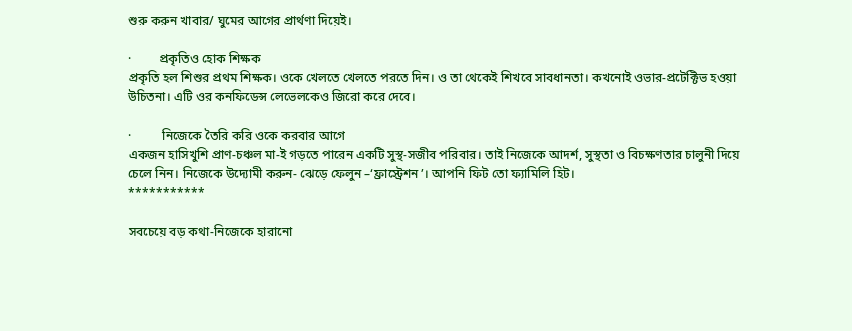শুরু করুন খাবার/ ঘুমের আগের প্রার্থণা দিয়েই।

·         প্রকৃতিও হোক শিক্ষক
প্রকৃতি হল শিশুর প্রথম শিক্ষক। ওকে খেলতে খেলতে পরতে দিন। ও তা থেকেই শিখবে সাবধানতা। কখনোই ওভার-প্রটেক্টিভ হওয়া উচিতনা। এটি ওর কনফিডেন্স লেভেলকেও জিরো করে দেবে।

·          নিজেকে তৈরি করি ওকে করবার আগে
একজন হাসিখুশি প্রাণ-চঞ্চল মা-ই গড়তে পারেন একটি সুস্থ-সজীব পরিবার। তাই নিজেকে আদর্শ, সুস্থতা ও বিচক্ষণতার চালুনী দিয়ে চেলে নিন। নিজেকে উদ্যোমী করুন- ঝেড়ে ফেলুন –‘ফ্রাস্ট্রেশন’। আপনি ফিট তো ফ্যামিলি হিট।
***********

সবচেয়ে বড় কথা-নিজেকে হারানো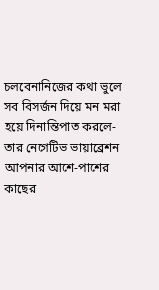চলবেনানিজের কথা ভুলে সব বিসর্জন দিয়ে মন মরা হয়ে দিনান্তিপাত করলে- তার নেগেটিভ ভায়াব্রেশন আপনার আশে-পাশের কাছের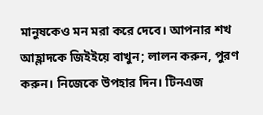মানুষকেও মন মরা করে দেবে। আপনার শখ আহ্লাদকে জিইইয়ে বাখুন; লালন করুন, পুরণ করুন। নিজেকে উপহার দিন। টিনএজ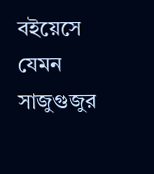বইয়েসে যেমন সাজুগুজুর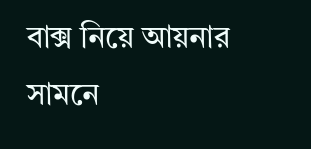বাক্স নিয়ে আয়নার সামনে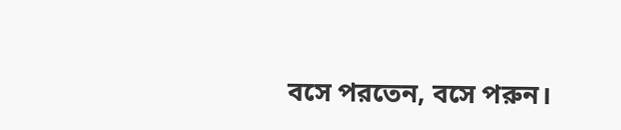বসে পরতেন, বসে পরুন।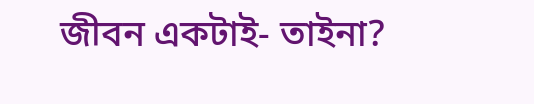জীবন একটাই- তাইনা?